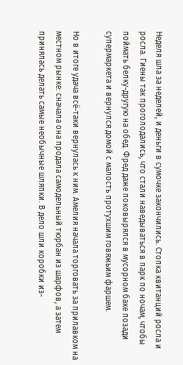Неделя шла за неделей, и деньги в сумочке закончились. Стопка квитанций росла и росла. Гиены так проголодались, что стали наведываться в парк по ночам, чтобы поймать белку-другую на обед. Фред даже поковырялся в мусорном баке позади супермаркета и вернулся домой с малость протухшим говяжьим фаршем.

Но в итоге удача всё-таки вернулась к ним. Амелия начала торговать за прилавком на местном рынке: сначала она продала самодельный тюрбан из шарфов, а затем принялась делать самые необычные шляпки. В дело шли коробки из-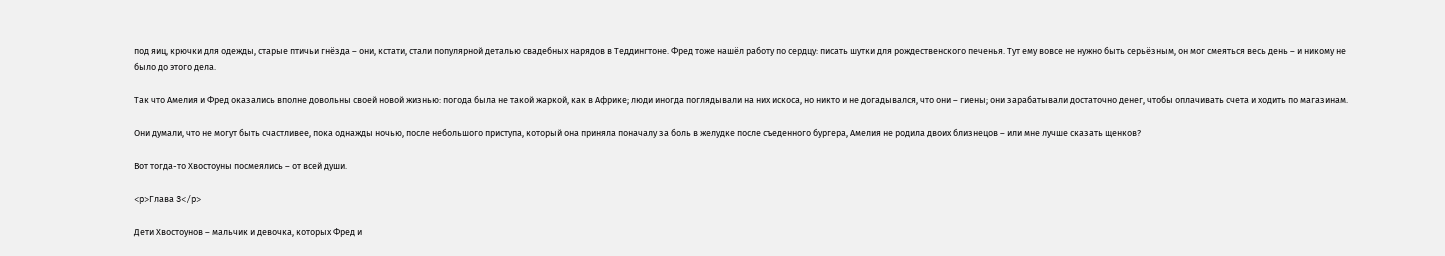под яиц, крючки для одежды, старые птичьи гнёзда – они, кстати, стали популярной деталью свадебных нарядов в Теддингтоне. Фред тоже нашёл работу по сердцу: писать шутки для рождественского печенья. Тут ему вовсе не нужно быть серьёзным, он мог смеяться весь день – и никому не было до этого дела.

Так что Амелия и Фред оказались вполне довольны своей новой жизнью: погода была не такой жаркой, как в Африке; люди иногда поглядывали на них искоса, но никто и не догадывался, что они – гиены; они зарабатывали достаточно денег, чтобы оплачивать счета и ходить по магазинам.

Они думали, что не могут быть счастливее, пока однажды ночью, после небольшого приступа, который она приняла поначалу за боль в желудке после съеденного бургера, Амелия не родила двоих близнецов – или мне лучше сказать щенков?

Вот тогда-то Хвостоуны посмеялись – от всей души.

<p>Глава 3</p>

Дети Хвостоунов – мальчик и девочка, которых Фред и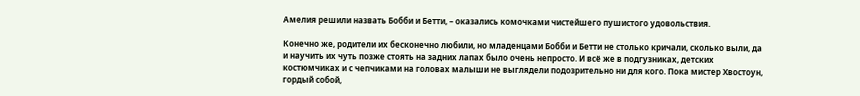Амелия решили назвать Бобби и Бетти, – оказались комочками чистейшего пушистого удовольствия.

Конечно же, родители их бесконечно любили, но младенцами Бобби и Бетти не столько кричали, сколько выли, да и научить их чуть позже стоять на задних лапах было очень непросто. И всё же в подгузниках, детских костюмчиках и с чепчиками на головах малыши не выглядели подозрительно ни для кого. Пока мистер Хвостоун, гордый собой,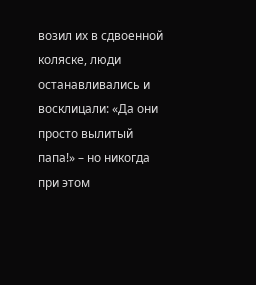возил их в сдвоенной коляске, люди останавливались и восклицали: «Да они просто вылитый папа!» – но никогда при этом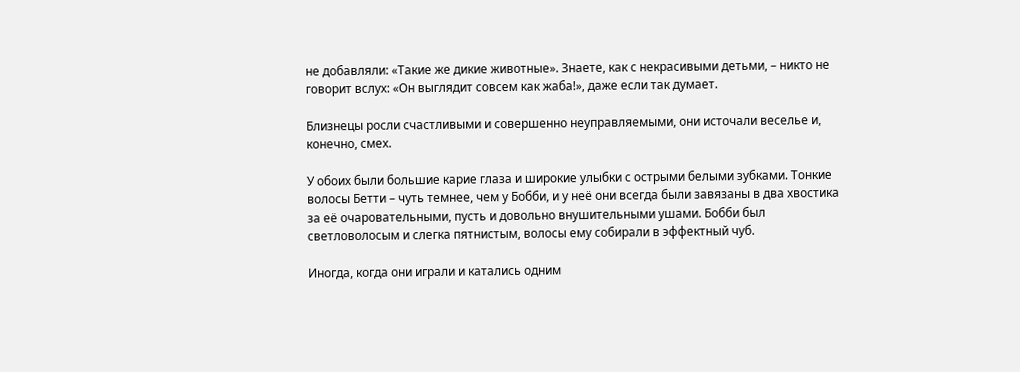не добавляли: «Такие же дикие животные». Знаете, как с некрасивыми детьми, – никто не говорит вслух: «Он выглядит совсем как жаба!», даже если так думает.

Близнецы росли счастливыми и совершенно неуправляемыми, они источали веселье и, конечно, смех.

У обоих были большие карие глаза и широкие улыбки с острыми белыми зубками. Тонкие волосы Бетти – чуть темнее, чем у Бобби, и у неё они всегда были завязаны в два хвостика за её очаровательными, пусть и довольно внушительными ушами. Бобби был светловолосым и слегка пятнистым, волосы ему собирали в эффектный чуб.

Иногда, когда они играли и катались одним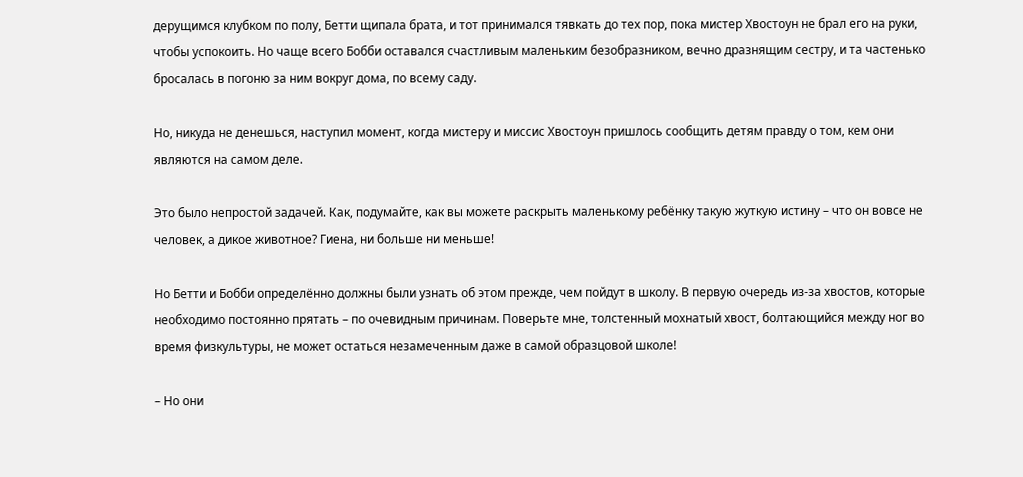дерущимся клубком по полу, Бетти щипала брата, и тот принимался тявкать до тех пор, пока мистер Хвостоун не брал его на руки, чтобы успокоить. Но чаще всего Бобби оставался счастливым маленьким безобразником, вечно дразнящим сестру, и та частенько бросалась в погоню за ним вокруг дома, по всему саду.

Но, никуда не денешься, наступил момент, когда мистеру и миссис Хвостоун пришлось сообщить детям правду о том, кем они являются на самом деле.

Это было непростой задачей. Как, подумайте, как вы можете раскрыть маленькому ребёнку такую жуткую истину – что он вовсе не человек, а дикое животное? Гиена, ни больше ни меньше!

Но Бетти и Бобби определённо должны были узнать об этом прежде, чем пойдут в школу. В первую очередь из-за хвостов, которые необходимо постоянно прятать – по очевидным причинам. Поверьте мне, толстенный мохнатый хвост, болтающийся между ног во время физкультуры, не может остаться незамеченным даже в самой образцовой школе!

– Но они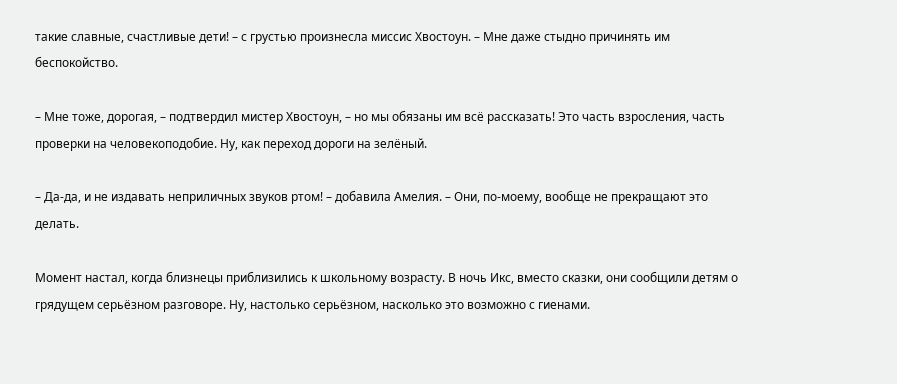такие славные, счастливые дети! – с грустью произнесла миссис Хвостоун. – Мне даже стыдно причинять им беспокойство.

– Мне тоже, дорогая, – подтвердил мистер Хвостоун, – но мы обязаны им всё рассказать! Это часть взросления, часть проверки на человекоподобие. Ну, как переход дороги на зелёный.

– Да-да, и не издавать неприличных звуков ртом! – добавила Амелия. – Они, по-моему, вообще не прекращают это делать.

Момент настал, когда близнецы приблизились к школьному возрасту. В ночь Икс, вместо сказки, они сообщили детям о грядущем серьёзном разговоре. Ну, настолько серьёзном, насколько это возможно с гиенами.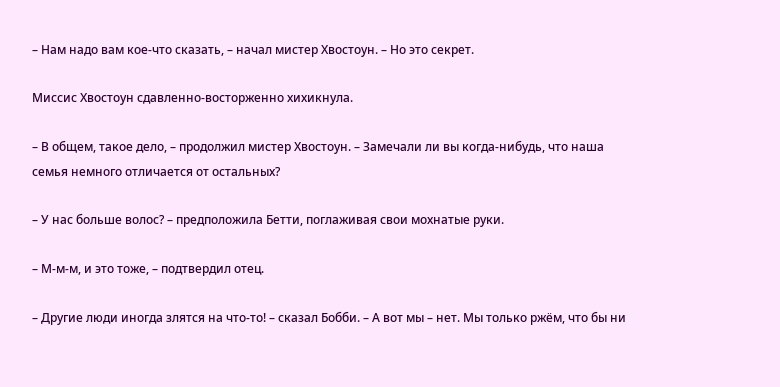– Нам надо вам кое-что сказать, – начал мистер Хвостоун. – Но это секрет.

Миссис Хвостоун сдавленно-восторженно хихикнула.

– В общем, такое дело, – продолжил мистер Хвостоун. – Замечали ли вы когда-нибудь, что наша семья немного отличается от остальных?

– У нас больше волос? – предположила Бетти, поглаживая свои мохнатые руки.

– М-м-м, и это тоже, – подтвердил отец.

– Другие люди иногда злятся на что-то! – сказал Бобби. – А вот мы – нет. Мы только ржём, что бы ни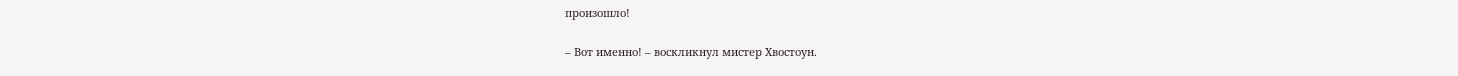произошло!

– Вот именно! – воскликнул мистер Хвостоун.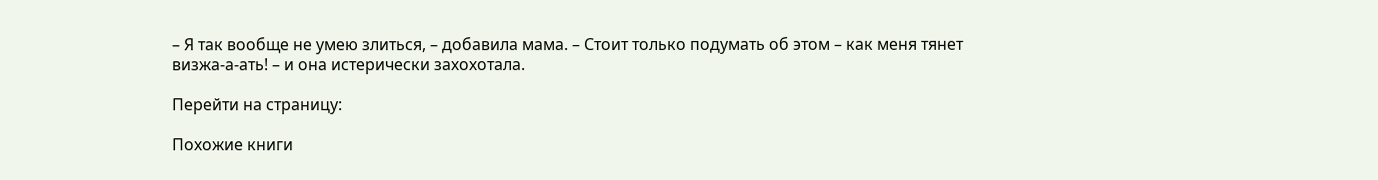– Я так вообще не умею злиться, – добавила мама. – Стоит только подумать об этом – как меня тянет визжа-а-ать! – и она истерически захохотала.

Перейти на страницу:

Похожие книги